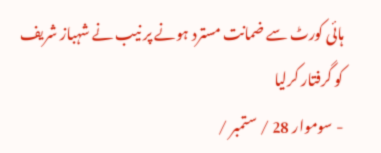ہائی کورٹ سے ضمانت مسترد ہونے پر نیب نے شہباز شریف کو گرفتار کرلیا
- سوموار 28 / ستمبر /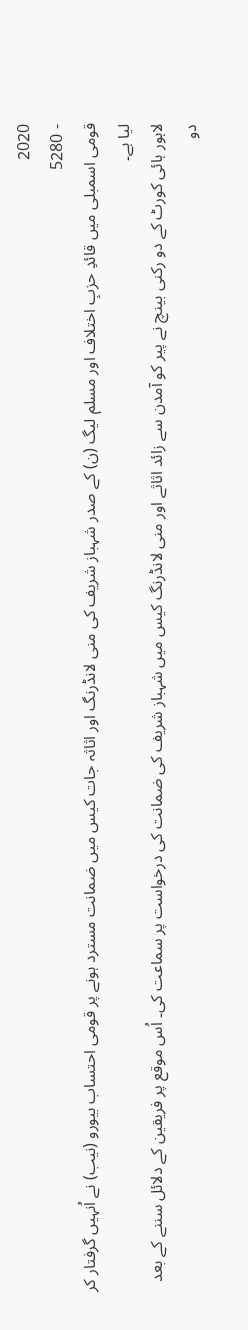2020
- 5280
قومی اسمبلی میں قائدِ حزبِ اختلاف اور مسلم لیگ (ن) کے صدر شہباز شریف کی منی لانڈرنگ اور اثاثہ جات کیس میں ضمانت مسترد ہونے پر قومی احتساب بیورو (نیب) نے اُنہیں گرفتار کر لیا ہے۔
لاہور ہائی کورٹ کے دو رکنی بینچ نے پیر کو آمدن سے زائد اثاثے اور منی لانڈرنگ کیس میں شہباز شریف کی ضمانت کی درخواست پر سماعت کی۔ اُس موقع پر فریقین کے دلائل سننے کے بعد دو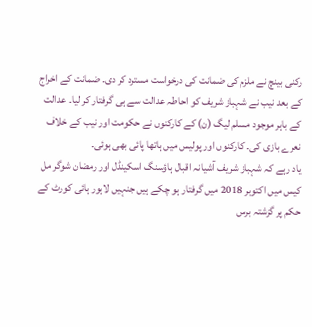رکنی بینچ نے ملزم کی ضمانت کی درخواست مسترد کر دی۔ ضمانت کے اخراج کے بعد نیب نے شہباز شریف کو احاطہ عدالت سے ہی گرفتار کر لیا۔ عدالت کے باہر موجود مسلم لیگ (ن) کے کارکنوں نے حکومت اور نیب کے خلاف نعرے بازی کی۔ کارکنوں اور پولیس میں ہاتھا پائی بھی ہوئی۔
یاد رہے کہ شہباز شریف آشیانہ اقبال ہاؤسنگ اسکینڈل اور رمضان شوگر مل کیس میں اکتوبر 2018 میں گرفتار ہو چکے ہیں جنہیں لاہور ہائی کورٹ کے حکم پر گزشتہ برس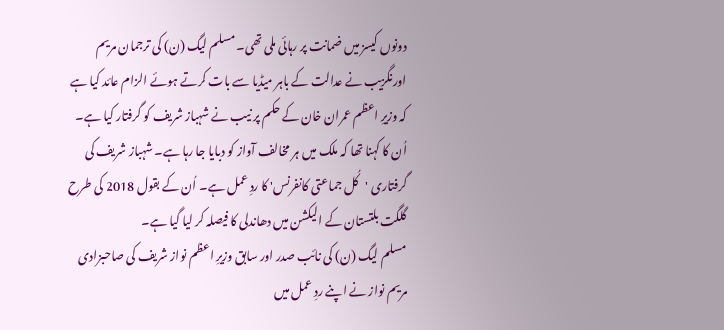دونوں کیسز میں ضمانت پر رہائی ملی تھی۔ مسلم لیگ (ن) کی ترجمان مریم اورنگزیب نے عدالت کے باہر میڈیا سے بات کرتے ہوئے الزام عائد کیا ہے کہ وزیرِ اعظم عمران خان کے حکم پر نیب نے شہباز شریف کو گرفتار کیا ہے۔
اُن کا کہنا تھا کہ ملک میں ہر مخالف آواز کو دبایا جا رہا ہے۔ شہباز شریف کی گرفتاری 'کُل جماعتی کانفرنس' کا ردِ عمل ہے۔ اُن کے بقول 2018 کی طرح گلگت بلتستان کے الیکشن میں دھاندلی کا فیصلہ کر لیا گیا ہے۔
مسلم لیگ (ن) کی نائب صدر اور سابق وزیرِ اعظم نواز شریف کی صاحبزادی مریم نواز نے اپنے ردِ عمل میں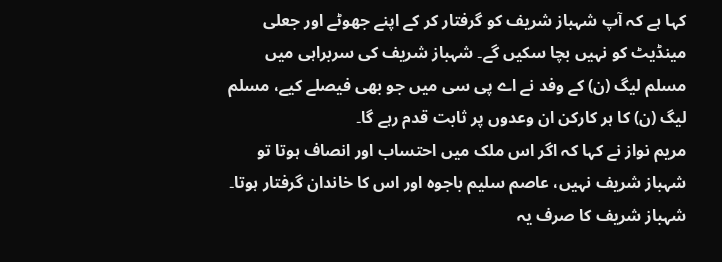کہا ہے کہ آپ شہباز شریف کو گرفتار کر کے اپنے جھوٹے اور جعلی مینڈیٹ کو نہیں بچا سکیں گے۔ شہباز شریف کی سربراہی میں مسلم لیگ (ن) کے وفد نے اے پی سی میں جو بھی فیصلے کیے، مسلم لیگ (ن) کا ہر کارکن ان وعدوں پر ثابت قدم رہے گا۔
مریم نواز نے کہا کہ اگر اس ملک میں احتساب اور انصاف ہوتا تو شہباز شریف نہیں، عاصم سلیم باجوہ اور اس کا خاندان گرفتار ہوتا۔ شہباز شریف کا صرف یہ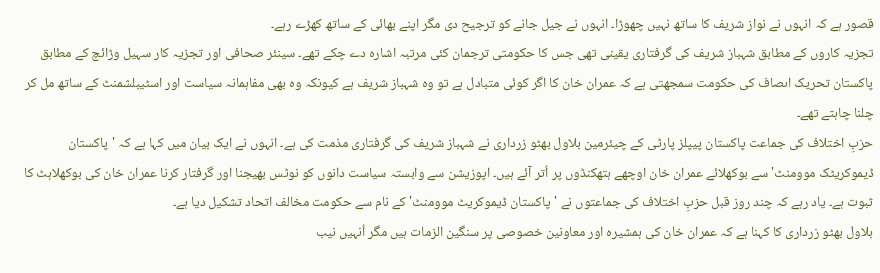قصور ہے کہ انہوں نے نواز شریف کا ساتھ نہیں چھوڑا۔ انہوں نے جیل جانے کو ترجیح دی مگر اپنے بھائی کے ساتھ کھڑے رہے۔
تجزیہ کاروں کے مطابق شہباز شریف کی گرفتاری یقینی تھی جس کا حکومتی ترجمان کئی مرتبہ اشارہ دے چکے تھے۔ سینئر صحافی اور تجزیہ کار سہیل وڑائچ کے مطابق پاکستان تحریک اںصاف کی حکومت سمجھتی ہے کہ عمران خان کا اگر کوئی متبادل ہے تو وہ شہباز شریف ہے کیونکہ وہ بھی مفاہمانہ سیاست اور اسٹیبلشمنٹ کے ساتھ مل کر چلنا چاہتے تھے۔
حزبِ اختلاف کی جماعت پاکستان پیپلز پارٹی کے چیئرمین بلاول بھٹو زرداری نے شہباز شریف کی گرفتاری مذمت کی ہے۔ انہوں نے ایک بیان میں کہا ہے کہ 'پاکستان ڈیموکریٹک موومنٹ' سے بوکھلائے عمران خان اوچھے ہتھکنڈوں پر اُتر آئے ہیں۔ اپوزیشن سے وابستہ سیاست دانوں کو نوٹس بھیجنا اور گرفتار کرنا عمران خان کی بوکھلاہٹ کا ثبوت ہے۔ یاد رہے کہ چند روز قبل حزبِ اختلاف کی جماعتوں نے 'پاکستان ڈیموکریٹ موومنٹ' کے نام سے حکومت مخالف اتحاد تشکیل دیا ہے۔
بلاول بھٹو زرداری کا کہنا ہے کہ عمران خان کی ہمشیرہ اور معاونین خصوصی پر سنگین الزمات ہیں مگر اُنہیں نیب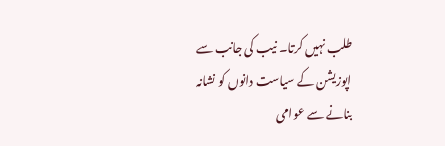طلب نہیں کرتا۔ نیب کی جانب سے اپوزیشن کے سیاست دانوں کو نشانہ بنانے سے عوامی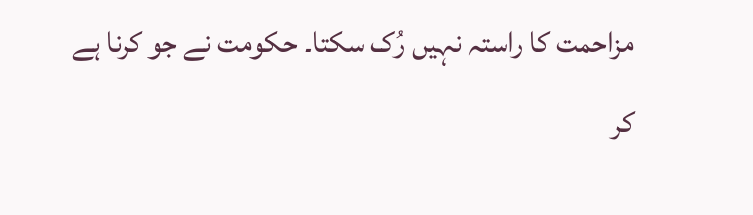مزاحمت کا راستہ نہیں رُک سکتا۔ حکومت نے جو کرنا ہے کر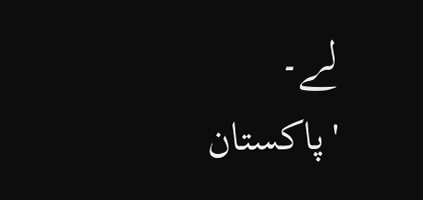لے۔ 'پاکستان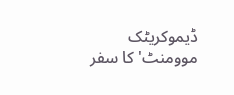ڈیموکریٹک موومنٹ' کا سفر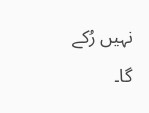نہیں رُکے گا۔